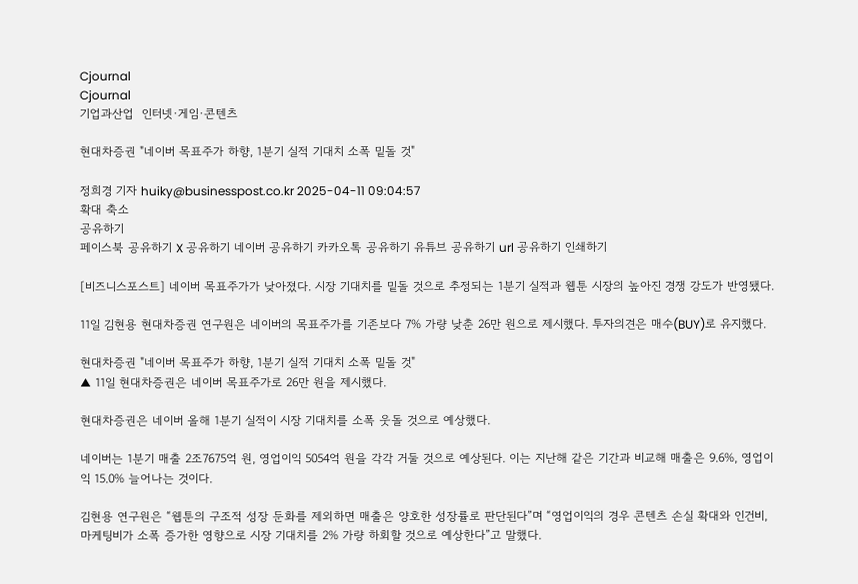Cjournal
Cjournal
기업과산업  인터넷·게임·콘텐츠

현대차증권 "네이버 목표주가 하향, 1분기 실적 기대치 소폭 밑돌 것"

정희경 기자 huiky@businesspost.co.kr 2025-04-11 09:04:57
확대 축소
공유하기
페이스북 공유하기 X 공유하기 네이버 공유하기 카카오톡 공유하기 유튜브 공유하기 url 공유하기 인쇄하기

[비즈니스포스트] 네이버 목표주가가 낮아졌다. 시장 기대치를 밑돌 것으로 추정되는 1분기 실적과 웹툰 시장의 높아진 경쟁 강도가 반영됐다.

11일 김현용 현대차증권 연구원은 네이버의 목표주가를 기존보다 7% 가량 낮춘 26만 원으로 제시했다. 투자의견은 매수(BUY)로 유지했다.

현대차증권 "네이버 목표주가 하향, 1분기 실적 기대치 소폭 밑돌 것"
▲ 11일 현대차증권은 네이버 목표주가로 26만 원을 제시했다.

현대차증권은 네이버 올해 1분기 실적이 시장 기대치를 소폭 웃돌 것으로 예상했다.

네이버는 1분기 매출 2조7675억 원, 영업이익 5054억 원을 각각 거둘 것으로 예상된다. 이는 지난해 같은 기간과 비교해 매출은 9.6%, 영업이익 15.0% 늘어나는 것이다.

김현용 연구원은 “웹툰의 구조적 성장 둔화를 제외하면 매출은 양호한 성장률로 판단된다”며 “영업이익의 경우 콘텐츠 손실 확대와 인건비, 마케팅비가 소폭 증가한 영향으로 시장 기대치를 2% 가량 하회할 것으로 예상한다”고 말했다.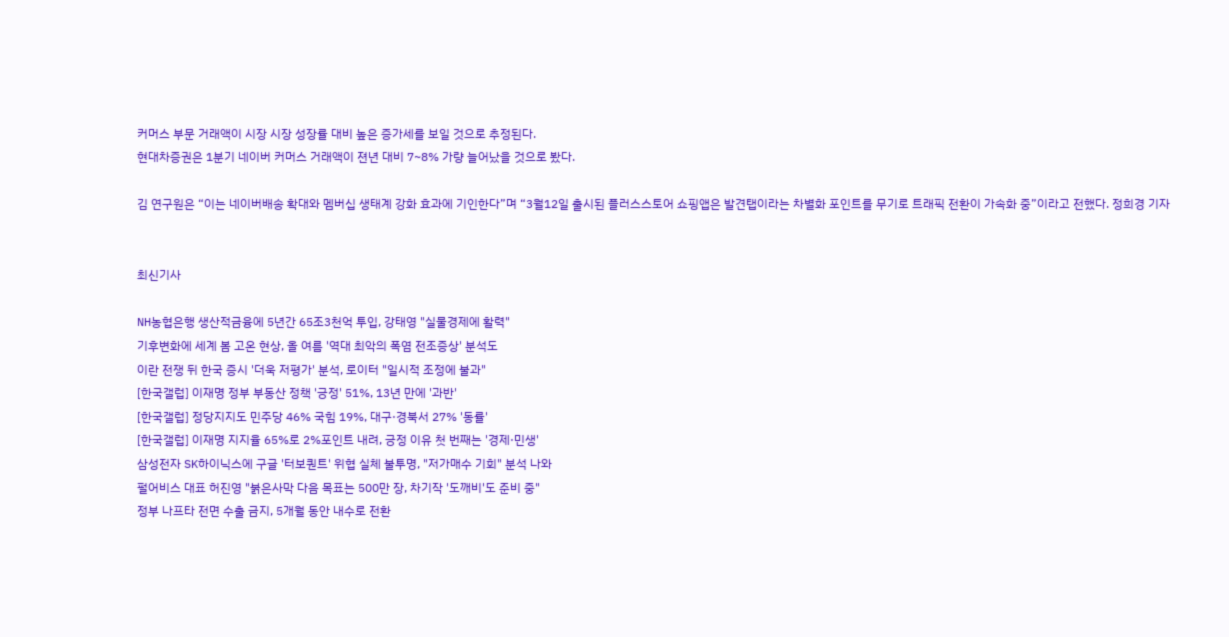커머스 부문 거래액이 시장 시장 성장률 대비 높은 증가세를 보일 것으로 추정된다.
현대차증권은 1분기 네이버 커머스 거래액이 젼년 대비 7~8% 가량 늘어났을 것으로 봤다.

김 연구원은 “이는 네이버배송 확대와 멤버십 생태계 강화 효과에 기인한다”며 “3월12일 출시된 플러스스토어 쇼핑앱은 발견탭이라는 차별화 포인트를 무기로 트래픽 전환이 가속화 중”이라고 전했다. 정희경 기자


최신기사

NH농협은행 생산적금융에 5년간 65조3천억 투입, 강태영 "실물경제에 활력"
기후변화에 세계 봄 고온 현상, 올 여름 '역대 최악의 폭염 전조증상' 분석도
이란 전쟁 뒤 한국 증시 '더욱 저평가' 분석, 로이터 "일시적 조정에 불과"
[한국갤럽] 이재명 정부 부동산 정책 '긍정' 51%, 13년 만에 '과반'
[한국갤럽] 정당지지도 민주당 46% 국힘 19%, 대구·경북서 27% '동률'
[한국갤럽] 이재명 지지율 65%로 2%포인트 내려, 긍정 이유 첫 번째는 '경제·민생'
삼성전자 SK하이닉스에 구글 '터보퀀트' 위협 실체 불투명, "저가매수 기회" 분석 나와
펄어비스 대표 허진영 "붉은사막 다음 목표는 500만 장, 차기작 '도깨비'도 준비 중"
정부 나프타 전면 수출 금지, 5개월 동안 내수로 전환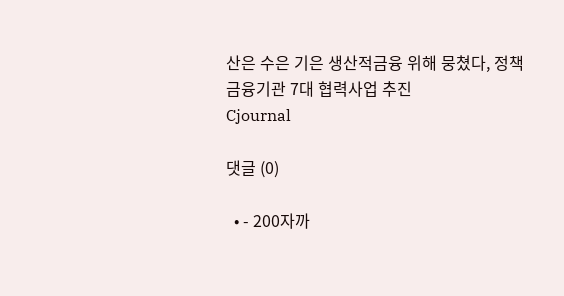산은 수은 기은 생산적금융 위해 뭉쳤다, 정책금융기관 7대 협력사업 추진
Cjournal

댓글 (0)

  • - 200자까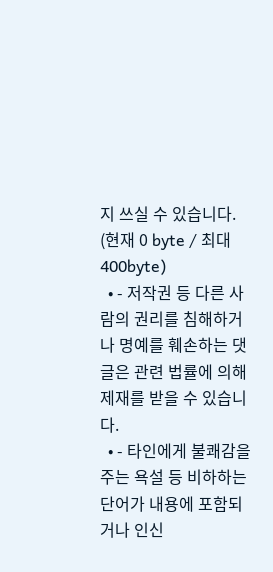지 쓰실 수 있습니다. (현재 0 byte / 최대 400byte)
  • - 저작권 등 다른 사람의 권리를 침해하거나 명예를 훼손하는 댓글은 관련 법률에 의해 제재를 받을 수 있습니다.
  • - 타인에게 불쾌감을 주는 욕설 등 비하하는 단어가 내용에 포함되거나 인신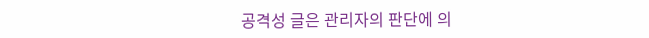공격성 글은 관리자의 판단에 의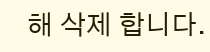해 삭제 합니다.